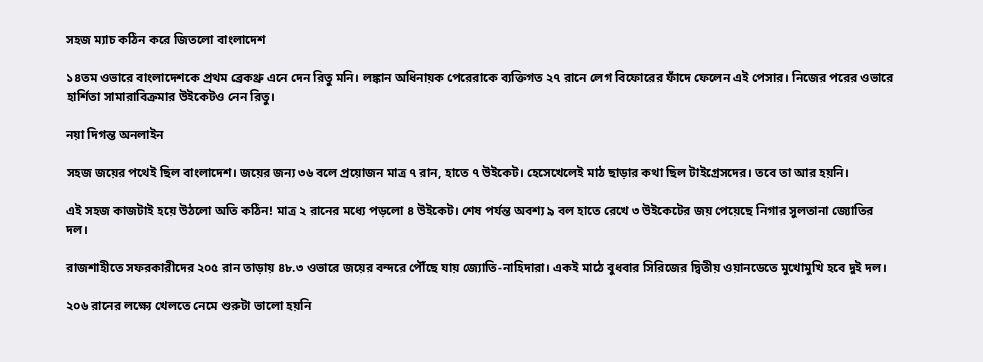সহজ ম্যাচ কঠিন করে জিতলো বাংলাদেশ

১৪তম ওভারে বাংলাদেশকে প্রথম ব্রেকথ্রু এনে দেন রিতু মনি। লঙ্কান অধিনায়ক পেরেরাকে ব্যক্তিগত ২৭ রানে লেগ বিফোরের ফাঁদে ফেলেন এই পেসার। নিজের পরের ওভারে হার্শিতা সামারাবিক্রমার উইকেটও নেন রিতু।

নয়া দিগন্ত অনলাইন

সহজ জয়ের পথেই ছিল বাংলাদেশ। জয়ের জন্য ৩৬ বলে প্রয়োজন মাত্র ৭ রান, হাতে ৭ উইকেট। হেসেখেলেই মাঠ ছাড়ার কথা ছিল টাইগ্রেসদের। তবে তা আর হয়নি।

এই সহজ কাজটাই হয়ে উঠলো অতি কঠিন! মাত্র ২ রানের মধ্যে পড়লো ৪ উইকেট। শেষ পর্যন্ত অবশ্য ৯ বল হাতে রেখে ৩ উইকেটের জয় পেয়েছে নিগার সুলতানা জ্যোতির দল।

রাজশাহীতে সফরকারীদের ২০৫ রান তাড়ায় ৪৮.৩ ওভারে জয়ের বন্দরে পৌঁছে যায় জ্যোতি-নাহিদারা। একই মাঠে বুধবার সিরিজের দ্বিতীয় ওয়ানডেতে মুখোমুখি হবে দুই দল।

২০৬ রানের লক্ষ্যে খেলতে নেমে শুরুটা ভালো হয়নি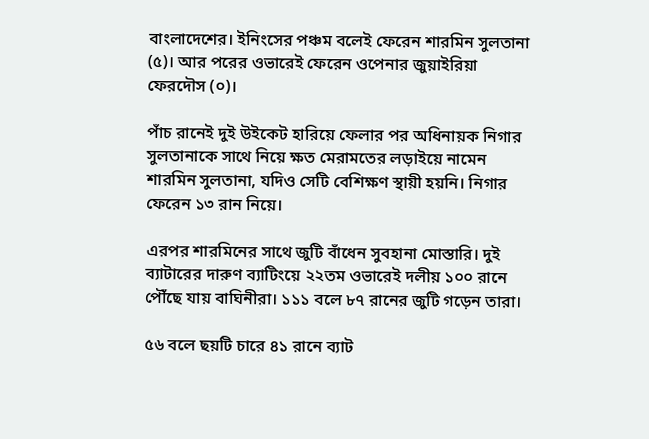বাংলাদেশের। ইনিংসের পঞ্চম বলেই ফেরেন শারমিন সুলতানা (৫)। আর পরের ওভারেই ফেরেন ওপেনার জুয়াইরিয়া ফেরদৌস (০)।

পাঁচ রানেই দুই উইকেট হারিয়ে ফেলার পর অধিনায়ক নিগার সুলতানাকে সাথে নিয়ে ক্ষত মেরামতের লড়াইয়ে নামেন শারমিন সুলতানা, যদিও সেটি বেশিক্ষণ স্থায়ী হয়নি। নিগার ফেরেন ১৩ রান নিয়ে।

এরপর শারমিনের সাথে জুটি বাঁধেন সুবহানা মোস্তারি। দুই ব্যাটারের দারুণ ব্যাটিংয়ে ২২তম ওভারেই দলীয় ১০০ রানে পৌঁছে যায় বাঘিনীরা। ১১১ বলে ৮৭ রানের জুটি গড়েন তারা।

৫৬ বলে ছয়টি চারে ৪১ রানে ব্যাট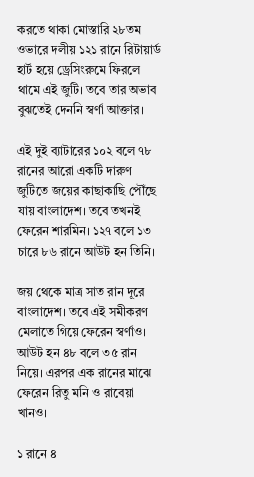করতে থাকা মোস্তারি ২৮তম ওভারে দলীয় ১২১ রানে রিটায়ার্ড হার্ট হয়ে ড্রেসিংরুমে ফিরলে থামে এই জুটি। তবে তার অভাব বুঝতেই দেননি স্বর্ণা আক্তার।

এই দুই ব্যাটারের ১০২ বলে ৭৮ রানের আরো একটি দারুণ জুটিতে জয়ের কাছাকাছি পৌঁছে যায় বাংলাদেশ। তবে তখনই ফেরেন শারমিন। ১২৭ বলে ১৩ চারে ৮৬ রানে আউট হন তিনি।

জয় থেকে মাত্র সাত রান দূরে বাংলাদেশ। তবে এই সমীকরণ মেলাতে গিয়ে ফেরেন স্বর্ণাও। আউট হন ৪৮ বলে ৩৫ রান নিয়ে। এরপর এক রানের মাঝে ফেরেন রিতু মনি ও রাবেয়া খানও।

১ রানে ৪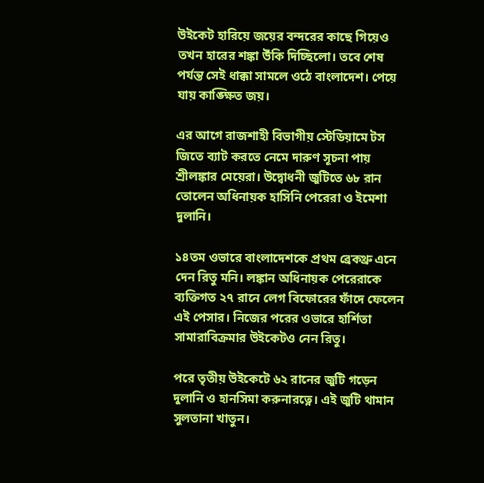উইকেট হারিয়ে জয়ের বন্দরের কাছে গিয়েও তখন হারের শঙ্কা উঁকি দিচ্ছিলো। তবে শেষ পর্যন্ত সেই ধাক্কা সামলে ওঠে বাংলাদেশ। পেয়ে যায় কাঙ্ক্ষিত জয়।

এর আগে রাজশাহী বিভাগীয় স্টেডিয়ামে টস জিতে ব্যাট করতে নেমে দারুণ সূচনা পায় শ্রীলঙ্কার মেয়েরা। উদ্বোধনী জুটিতে ৬৮ রান তোলেন অধিনায়ক হাসিনি পেরেরা ও ইমেশা দুলানি।

১৪তম ওভারে বাংলাদেশকে প্রথম ব্রেকথ্রু এনে দেন রিতু মনি। লঙ্কান অধিনায়ক পেরেরাকে ব্যক্তিগত ২৭ রানে লেগ বিফোরের ফাঁদে ফেলেন এই পেসার। নিজের পরের ওভারে হার্শিতা সামারাবিক্রমার উইকেটও নেন রিতু।

পরে তৃতীয় উইকেটে ৬২ রানের জুটি গড়েন দুলানি ও হানসিমা করুনারত্নে। এই জুটি থামান সুলতানা খাতুন।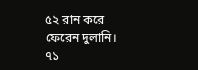৫২ রান করে ফেরেন দুলানি। ৭১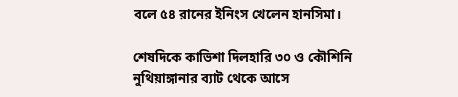বলে ৫৪ রানের ইনিংস খেলেন হানসিমা।

শেষদিকে কাভিশা দিলহারি ৩০ ও কৌশিনি নুথিয়াঙ্গানার ব্যাট থেকে আসে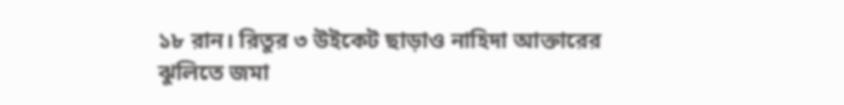১৮ রান। রিতুর ৩ উইকেট ছাড়াও নাহিদা আক্তারের ঝুলিতে জমা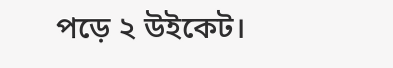পড়ে ২ উইকেট।